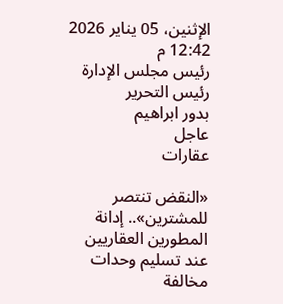الإثنين، 05 يناير 2026 12:42 م
رئيس مجلس الإدارة رئيس التحرير
بدور ابراهيم
عاجل
عقارات

«النقض تنتصر للمشترين».. إدانة المطورين العقاريين عند تسليم وحدات مخالفة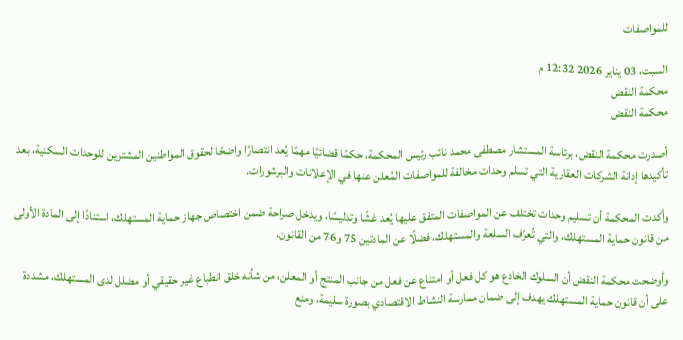للمواصفات

السبت، 03 يناير 2026 12:32 م
محكمة النقض
محكمة النقض

أصدرت محكمة النقض، برئاسة المستشار مصطفى محمد نائب رئيس المحكمة، حكمًا قضائيًا مهمًا يُعد انتصارًا واضحًا لحقوق المواطنين المشترين للوحدات السكنية، بعد تأكيدها إدانة الشركات العقارية التي تسلم وحدات مخالفة للمواصفات المُعلن عنها في الإعلانات والبرشورات.

وأكدت المحكمة أن تسليم وحدات تختلف عن المواصفات المتفق عليها يُعد غشًا وتدليسًا، ويدخل صراحة ضمن اختصاص جهاز حماية المستهلك، استنادًا إلى المادة الأولى من قانون حماية المستهلك، والتي تُعرّف السلعة والمستهلك، فضلًا عن المادتين 75 و76 من القانون.

وأوضحت محكمة النقض أن السلوك الخادع هو كل فعل أو امتناع عن فعل من جانب المنتج أو المعلن، من شأنه خلق انطباع غير حقيقي أو مضلل لدى المستهلك، مشددة على أن قانون حماية المستهلك يهدف إلى ضمان ممارسة النشاط الاقتصادي بصورة سليمة، ومنع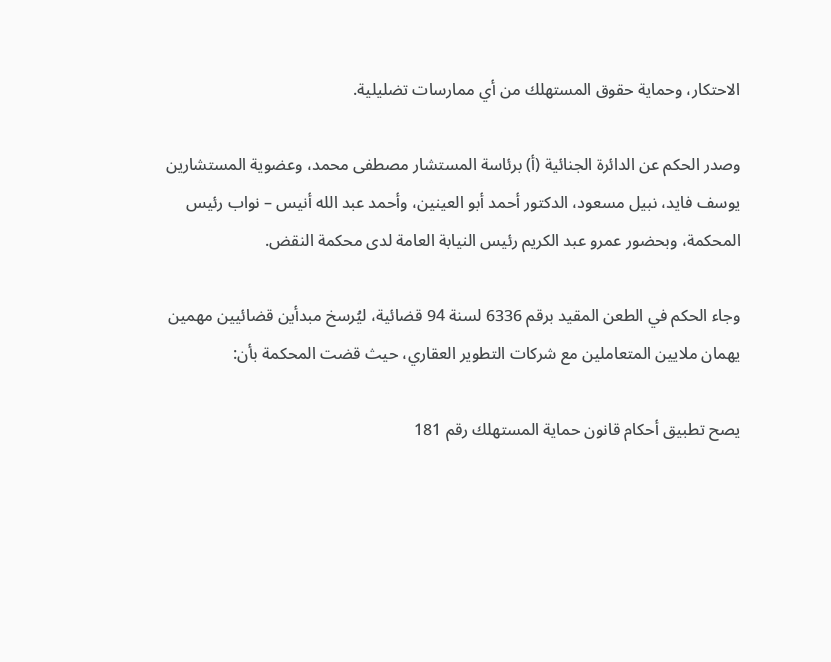الاحتكار، وحماية حقوق المستهلك من أي ممارسات تضليلية.

وصدر الحكم عن الدائرة الجنائية (أ) برئاسة المستشار مصطفى محمد، وعضوية المستشارين يوسف فايد، نبيل مسعود، الدكتور أحمد أبو العينين، وأحمد عبد الله أنيس – نواب رئيس المحكمة، وبحضور عمرو عبد الكريم رئيس النيابة العامة لدى محكمة النقض.

وجاء الحكم في الطعن المقيد برقم 6336 لسنة 94 قضائية، ليُرسخ مبدأين قضائيين مهمين يهمان ملايين المتعاملين مع شركات التطوير العقاري، حيث قضت المحكمة بأن:

يصح تطبيق أحكام قانون حماية المستهلك رقم 181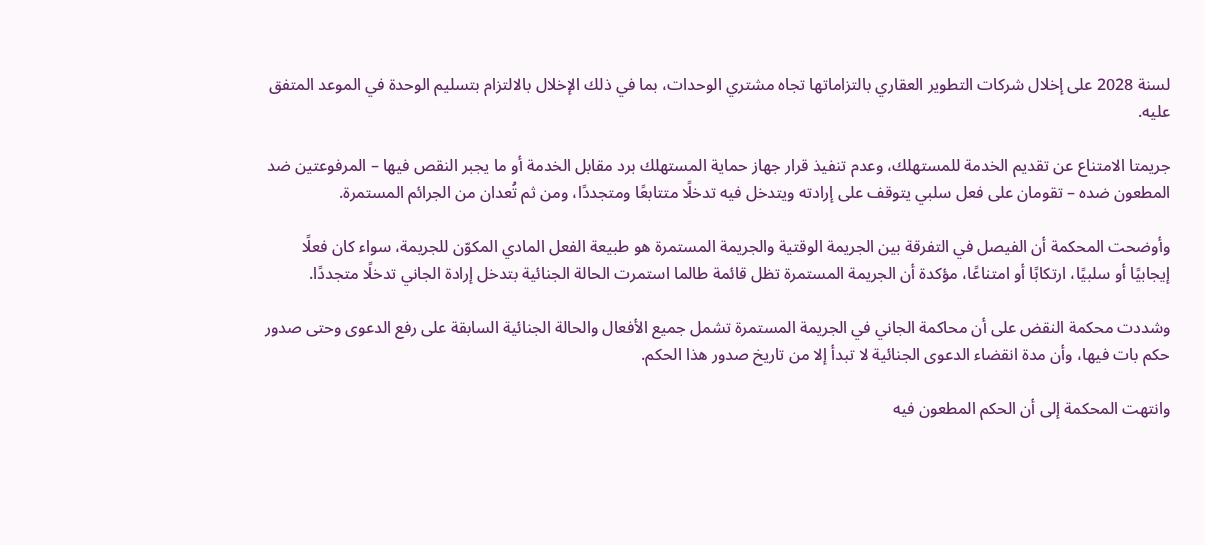لسنة 2028 على إخلال شركات التطوير العقاري بالتزاماتها تجاه مشتري الوحدات، بما في ذلك الإخلال بالالتزام بتسليم الوحدة في الموعد المتفق عليه.

جريمتا الامتناع عن تقديم الخدمة للمستهلك، وعدم تنفيذ قرار جهاز حماية المستهلك برد مقابل الخدمة أو ما يجبر النقص فيها – المرفوعتين ضد المطعون ضده – تقومان على فعل سلبي يتوقف على إرادته ويتدخل فيه تدخلًا متتابعًا ومتجددًا، ومن ثم تُعدان من الجرائم المستمرة.

وأوضحت المحكمة أن الفيصل في التفرقة بين الجريمة الوقتية والجريمة المستمرة هو طبيعة الفعل المادي المكوّن للجريمة، سواء كان فعلًا إيجابيًا أو سلبيًا، ارتكابًا أو امتناعًا، مؤكدة أن الجريمة المستمرة تظل قائمة طالما استمرت الحالة الجنائية بتدخل إرادة الجاني تدخلًا متجددًا.

وشددت محكمة النقض على أن محاكمة الجاني في الجريمة المستمرة تشمل جميع الأفعال والحالة الجنائية السابقة على رفع الدعوى وحتى صدور حكم بات فيها، وأن مدة انقضاء الدعوى الجنائية لا تبدأ إلا من تاريخ صدور هذا الحكم.

وانتهت المحكمة إلى أن الحكم المطعون فيه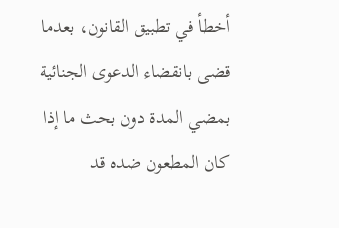أخطأ في تطبيق القانون، بعدما قضى بانقضاء الدعوى الجنائية بمضي المدة دون بحث ما إذا كان المطعون ضده قد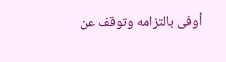أوفى بالتزامه وتوقف عن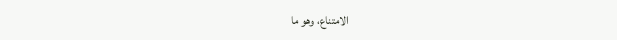الامتناع، وهو ما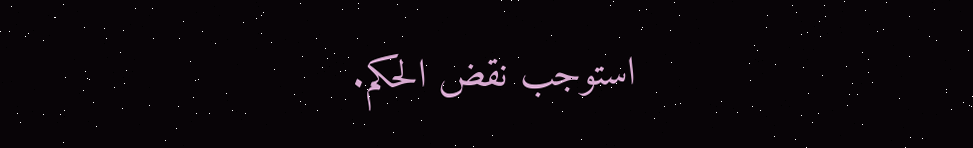استوجب نقض الحكم.